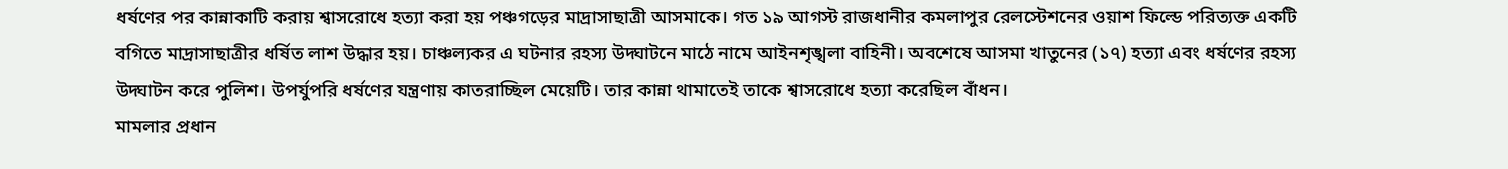ধর্ষণের পর কান্নাকাটি করায় শ্বাসরোধে হত্যা করা হয় পঞ্চগড়ের মাদ্রাসাছাত্রী আসমাকে। গত ১৯ আগস্ট রাজধানীর কমলাপুর রেলস্টেশনের ওয়াশ ফিল্ডে পরিত্যক্ত একটি বগিতে মাদ্রাসাছাত্রীর ধর্ষিত লাশ উদ্ধার হয়। চাঞ্চল্যকর এ ঘটনার রহস্য উদ্ঘাটনে মাঠে নামে আইনশৃঙ্খলা বাহিনী। অবশেষে আসমা খাতুনের (১৭) হত্যা এবং ধর্ষণের রহস্য উদ্ঘাটন করে পুলিশ। উপর্যুপরি ধর্ষণের যন্ত্রণায় কাতরাচ্ছিল মেয়েটি। তার কান্না থামাতেই তাকে শ্বাসরোধে হত্যা করেছিল বাঁধন।
মামলার প্রধান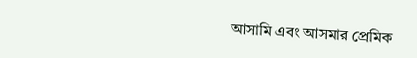আসামি এবং আসমার প্রেমিক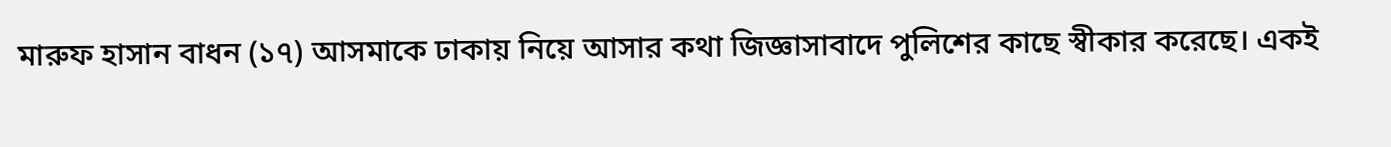মারুফ হাসান বাধন (১৭) আসমাকে ঢাকায় নিয়ে আসার কথা জিজ্ঞাসাবাদে পুলিশের কাছে স্বীকার করেছে। একই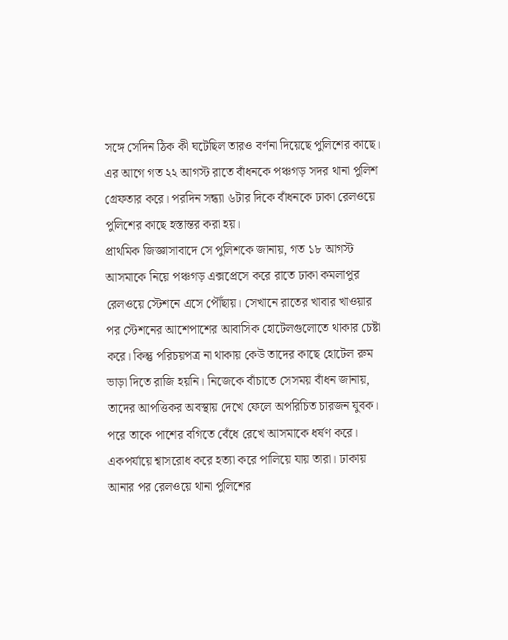সঙ্গে সেদিন ঠিক কী ঘটেছিল তারও বর্ণনা দিয়েছে পুলিশের কাছে। এর আগে গত ২২ আগস্ট রাতে বাঁধনকে পঞ্চগড় সদর থানা পুলিশ গ্রেফতার করে। পরদিন সন্ধ্যা ৬টার দিকে বাঁধনকে ঢাকা রেলওয়ে পুলিশের কাছে হস্তান্তর করা হয়।
প্রাথমিক জিজ্ঞাসাবাদে সে পুলিশকে জানায়, গত ১৮ আগস্ট আসমাকে নিয়ে পঞ্চগড় এক্সপ্রেসে করে রাতে ঢাকা কমলাপুর রেলওয়ে স্টেশনে এসে পৌঁছায়। সেখানে রাতের খাবার খাওয়ার পর স্টেশনের আশেপাশের আবাসিক হোটেলগুলোতে থাকার চেষ্টা করে। কিন্তু পরিচয়পত্র না থাকায় কেউ তাদের কাছে হোটেল রুম ভাড়া দিতে রাজি হয়নি। নিজেকে বাঁচাতে সেসময় বাঁধন জানায়, তাদের আপত্তিকর অবস্থায় দেখে ফেলে অপরিচিত চারজন যুবক। পরে তাকে পাশের বগিতে বেঁধে রেখে আসমাকে ধর্ষণ করে। একপর্যায়ে শ্বাসরোধ করে হত্যা করে পালিয়ে যায় তারা। ঢাকায় আনার পর রেলওয়ে থানা পুলিশের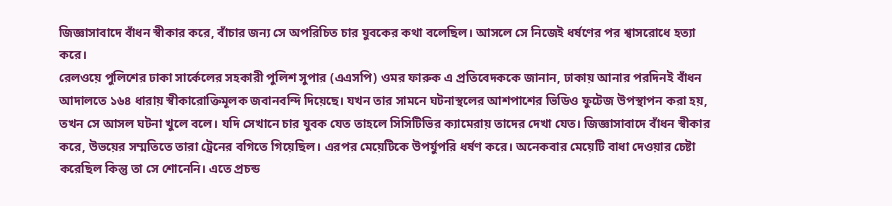জিজ্ঞাসাবাদে বাঁধন স্বীকার করে, বাঁচার জন্য সে অপরিচিত চার যুবকের কথা বলেছিল। আসলে সে নিজেই ধর্ষণের পর শ্বাসরোধে হত্যা করে।
রেলওয়ে পুলিশের ঢাকা সার্কেলের সহকারী পুলিশ সুপার (এএসপি) ওমর ফারুক এ প্রতিবেদককে জানান, ঢাকায় আনার পরদিনই বাঁধন আদালতে ১৬৪ ধারায় স্বীকারোক্তিমূলক জবানবন্দি দিয়েছে। যখন তার সামনে ঘটনাস্থলের আশপাশের ভিডিও ফুটেজ উপস্থাপন করা হয়, তখন সে আসল ঘটনা খুলে বলে। যদি সেখানে চার যুবক যেত তাহলে সিসিটিভির ক্যামেরায় তাদের দেখা যেত। জিজ্ঞাসাবাদে বাঁধন স্বীকার করে, উভয়ের সম্মতিতে তারা ট্রেনের বগিতে গিয়েছিল। এরপর মেয়েটিকে উপর্যুপরি ধর্ষণ করে। অনেকবার মেয়েটি বাধা দেওয়ার চেষ্টা করেছিল কিন্তু তা সে শোনেনি। এতে প্রচন্ড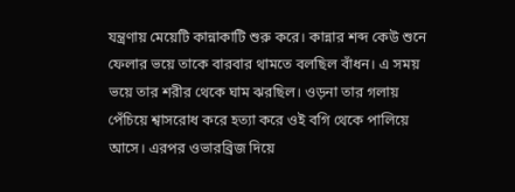যন্ত্রণায় মেয়েটি কান্নাকাটি শুরু করে। কান্নার শব্দ কেউ শুনে ফেলার ভয়ে তাকে বারবার থামতে বলছিল বাঁধন। এ সময় ভয়ে তার শরীর থেকে ঘাম ঝরছিল। ওড়না তার গলায় পেঁচিয়ে শ্বাসরোধ করে হত্যা করে ওই বগি থেকে পালিয়ে আসে। এরপর ওভারব্রিজ দিয়ে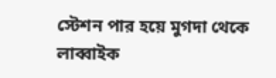স্টেশন পার হয়ে মুগদা থেকে লাব্বাইক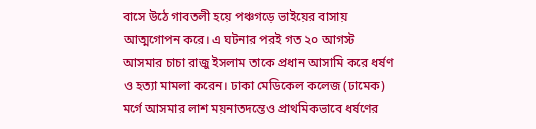বাসে উঠে গাবতলী হয়ে পঞ্চগড়ে ভাইয়ের বাসায় আত্মগোপন করে। এ ঘটনার পরই গত ২০ আগস্ট আসমার চাচা রাজু ইসলাম তাকে প্রধান আসামি করে ধর্ষণ ও হত্যা মামলা করেন। ঢাকা মেডিকেল কলেজ (ঢামেক) মর্গে আসমার লাশ ময়নাতদন্তেও প্রাথমিকভাবে ধর্ষণের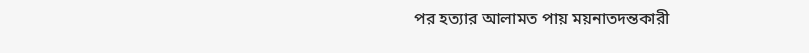পর হত্যার আলামত পায় ময়নাতদন্তকারী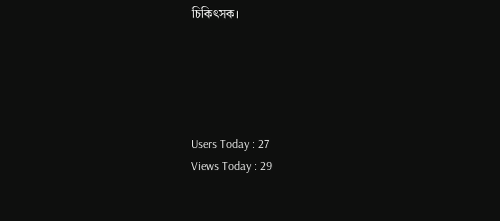চিকিৎসক।





Users Today : 27
Views Today : 29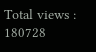Total views : 180728